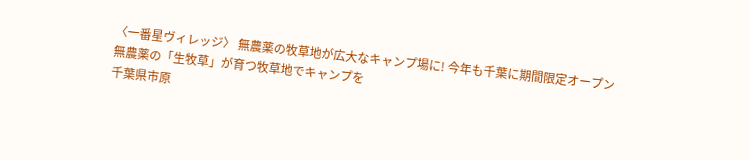〈一番星ヴィレッジ〉 無農薬の牧草地が広大なキャンプ場に! 今年も千葉に期間限定オープン
無農薬の「生牧草」が育つ牧草地でキャンプを
千葉県市原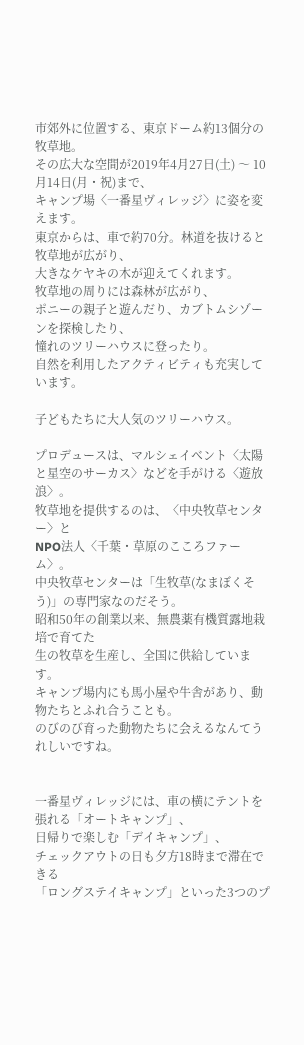市郊外に位置する、東京ドーム約13個分の牧草地。
その広大な空間が2019年4月27日(土) 〜 10月14日(月・祝)まで、
キャンプ場〈一番星ヴィレッジ〉に姿を変えます。
東京からは、車で約70分。林道を抜けると牧草地が広がり、
大きなケヤキの木が迎えてくれます。
牧草地の周りには森林が広がり、
ポニーの親子と遊んだり、カブトムシゾーンを探検したり、
憧れのツリーハウスに登ったり。
自然を利用したアクティビティも充実しています。

子どもたちに大人気のツリーハウス。

プロデュースは、マルシェイベント〈太陽と星空のサーカス〉などを手がける〈遊放浪〉。
牧草地を提供するのは、〈中央牧草センター〉と
NPO法人〈千葉・草原のこころファーム〉。
中央牧草センターは「生牧草(なまぼくそう)」の専門家なのだそう。
昭和50年の創業以来、無農薬有機質露地栽培で育てた
生の牧草を生産し、全国に供給しています。
キャンプ場内にも馬小屋や牛舎があり、動物たちとふれ合うことも。
のびのび育った動物たちに会えるなんてうれしいですね。


一番星ヴィレッジには、車の横にテントを張れる「オートキャンプ」、
日帰りで楽しむ「デイキャンプ」、
チェックアウトの日も夕方18時まで滞在できる
「ロングステイキャンプ」といった3つのプ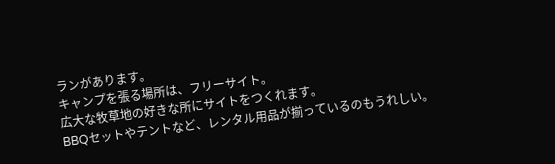ランがあります。
キャンプを張る場所は、フリーサイト。
広大な牧草地の好きな所にサイトをつくれます。
BBQセットやテントなど、レンタル用品が揃っているのもうれしい。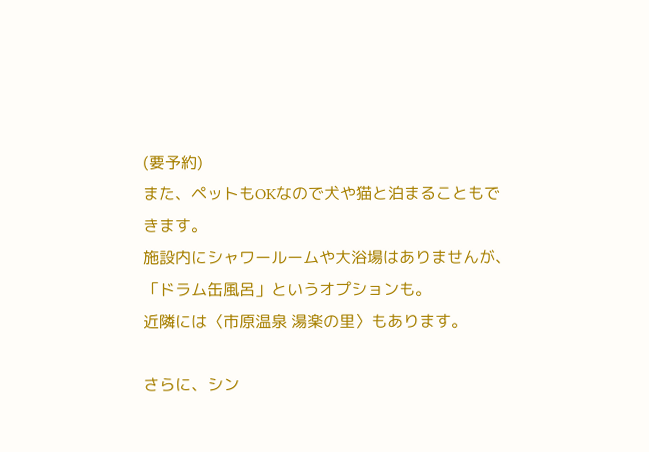(要予約)
また、ペットもOKなので犬や猫と泊まることもできます。
施設内にシャワールームや大浴場はありませんが、
「ドラム缶風呂」というオプションも。
近隣には〈市原温泉 湯楽の里〉もあります。

さらに、シン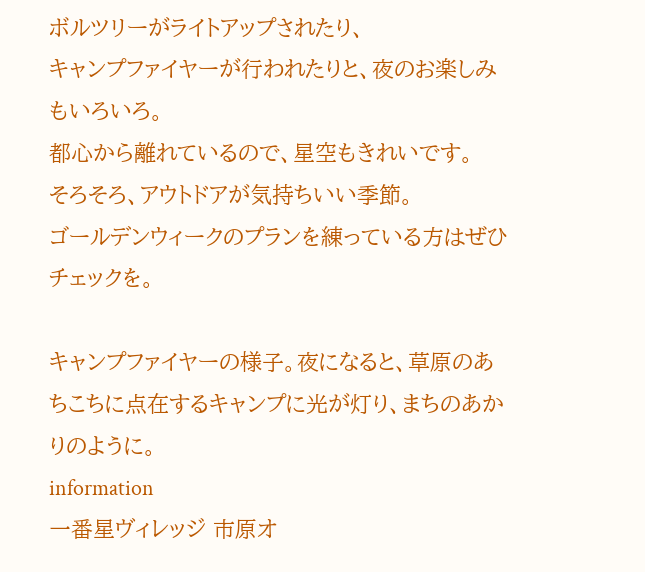ボルツリーがライトアップされたり、
キャンプファイヤーが行われたりと、夜のお楽しみもいろいろ。
都心から離れているので、星空もきれいです。
そろそろ、アウトドアが気持ちいい季節。
ゴールデンウィークのプランを練っている方はぜひチェックを。

キャンプファイヤーの様子。夜になると、草原のあちこちに点在するキャンプに光が灯り、まちのあかりのように。
information
一番星ヴィレッジ 市原オ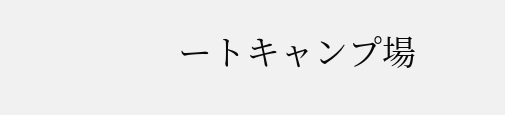ートキャンプ場